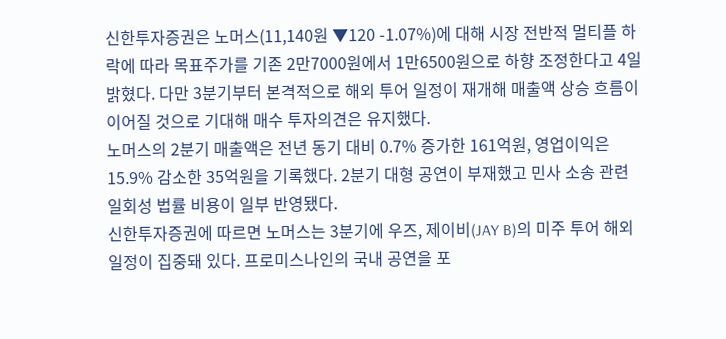신한투자증권은 노머스(11,140원 ▼120 -1.07%)에 대해 시장 전반적 멀티플 하락에 따라 목표주가를 기존 2만7000원에서 1만6500원으로 하향 조정한다고 4일 밝혔다. 다만 3분기부터 본격적으로 해외 투어 일정이 재개해 매출액 상승 흐름이 이어질 것으로 기대해 매수 투자의견은 유지했다.
노머스의 2분기 매출액은 전년 동기 대비 0.7% 증가한 161억원, 영업이익은 15.9% 감소한 35억원을 기록했다. 2분기 대형 공연이 부재했고 민사 소송 관련 일회성 법률 비용이 일부 반영됐다.
신한투자증권에 따르면 노머스는 3분기에 우즈, 제이비(JAY B)의 미주 투어 해외 일정이 집중돼 있다. 프로미스나인의 국내 공연을 포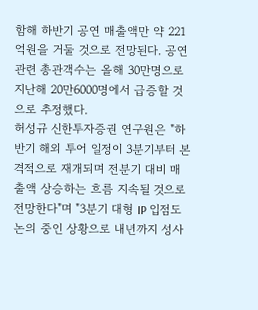함해 하반기 공연 매출액만 약 221억원을 거둘 것으로 전망된다. 공연 관련 총관객수는 올해 30만명으로 지난해 20만6000명에서 급증할 것으로 추정했다.
허성규 신한투자증권 연구원은 "하반기 해외 투어 일정이 3분기부터 본격적으로 재개되며 전분기 대비 매출액 상승하는 흐름 지속될 것으로 전망한다"며 "3분기 대형 IP 입점도 논의 중인 상황으로 내년까지 성사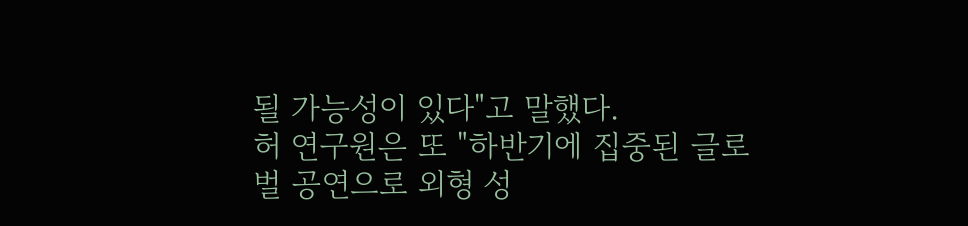될 가능성이 있다"고 말했다.
허 연구원은 또 "하반기에 집중된 글로벌 공연으로 외형 성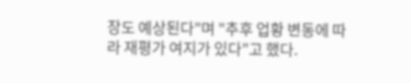장도 예상된다"며 "추후 업황 변동에 따라 재평가 여지가 있다"고 했다.